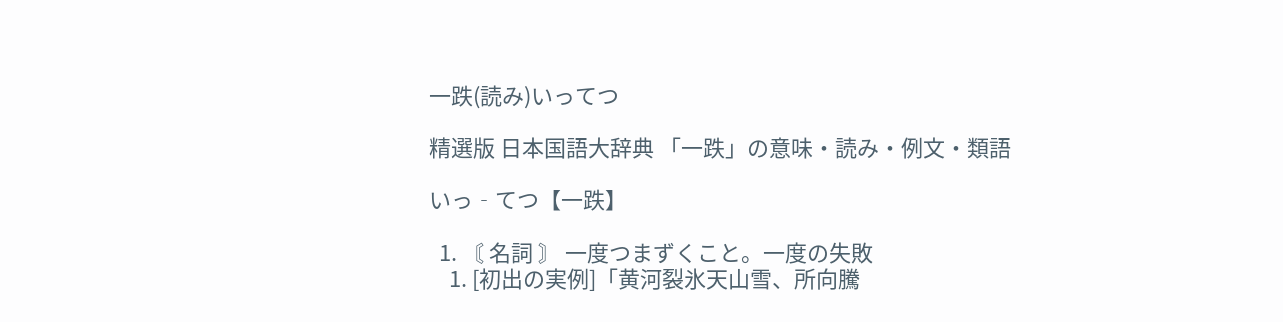一跌(読み)いってつ

精選版 日本国語大辞典 「一跌」の意味・読み・例文・類語

いっ‐てつ【一跌】

  1. 〘 名詞 〙 一度つまずくこと。一度の失敗
    1. [初出の実例]「黄河裂氷天山雪、所向騰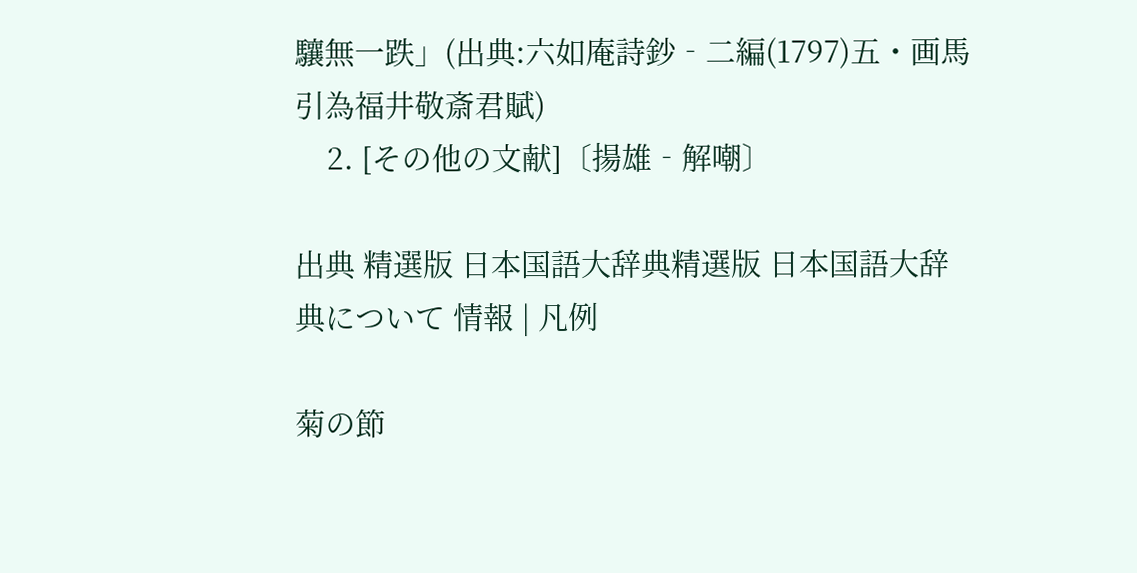驤無一跌」(出典:六如庵詩鈔‐二編(1797)五・画馬引為福井敬斎君賦)
    2. [その他の文献]〔揚雄‐解嘲〕

出典 精選版 日本国語大辞典精選版 日本国語大辞典について 情報 | 凡例

菊の節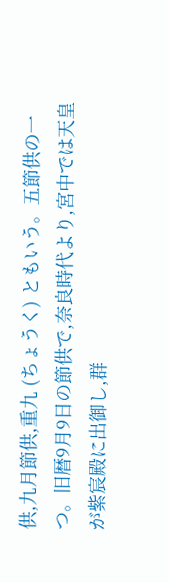供,九月節供,重九 (ちょうく) ともいう。五節供の一つ。旧暦9月9日の節供で,奈良時代より,宮中では天皇が紫宸殿に出御し,群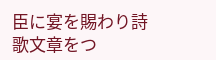臣に宴を賜わり詩歌文章をつ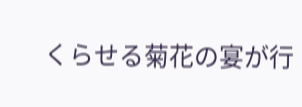くらせる菊花の宴が行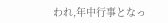われ,年中行事となっ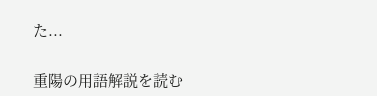た...

重陽の用語解説を読む